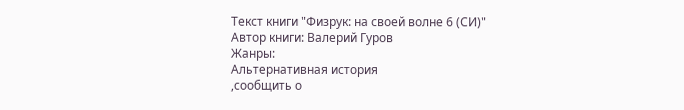Текст книги "Физрук: на своей волне 6 (СИ)"
Автор книги: Валерий Гуров
Жанры:
Альтернативная история
,сообщить о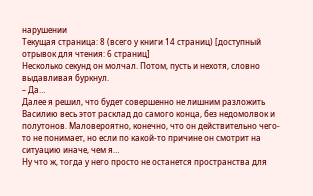нарушении
Текущая страница: 8 (всего у книги 14 страниц) [доступный отрывок для чтения: 6 страниц]
Несколько секунд он молчал. Потом, пусть и нехотя, словно выдавливая буркнул.
– Да…
Далее я решил, что будет совершенно не лишним разложить Василию весь этот расклад до самого конца, без недомолвок и полутонов. Маловероятно, конечно, что он действительно чего-то не понимает, но если по какой-то причине он смотрит на ситуацию иначе, чем я…
Ну что ж, тогда у него просто не останется пространства для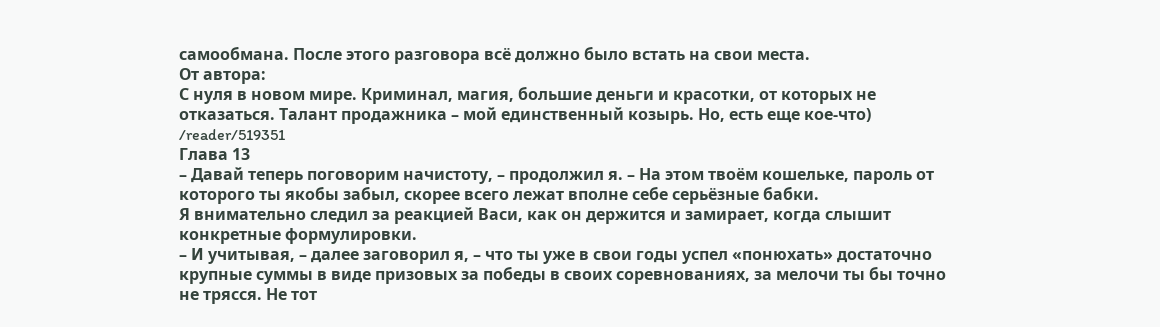самообмана. После этого разговора всё должно было встать на свои места.
От автора:
С нуля в новом мире. Криминал, магия, большие деньги и красотки, от которых не отказаться. Талант продажника – мой единственный козырь. Но, есть еще кое-что) /reader/519351
Глава 13
– Давай теперь поговорим начистоту, – продолжил я. – На этом твоём кошельке, пароль от которого ты якобы забыл, скорее всего лежат вполне себе серьёзные бабки.
Я внимательно следил за реакцией Васи, как он держится и замирает, когда слышит конкретные формулировки.
– И учитывая, – далее заговорил я, – что ты уже в свои годы успел «понюхать» достаточно крупные суммы в виде призовых за победы в своих соревнованиях, за мелочи ты бы точно не трясся. Не тот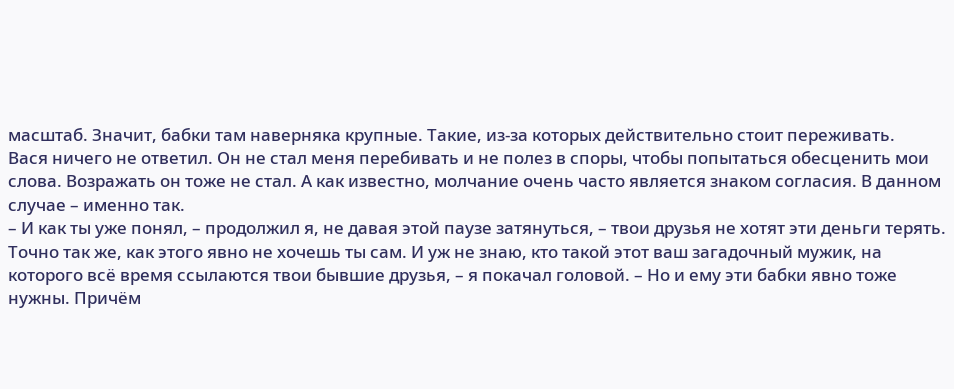масштаб. Значит, бабки там наверняка крупные. Такие, из-за которых действительно стоит переживать.
Вася ничего не ответил. Он не стал меня перебивать и не полез в споры, чтобы попытаться обесценить мои слова. Возражать он тоже не стал. А как известно, молчание очень часто является знаком согласия. В данном случае – именно так.
– И как ты уже понял, – продолжил я, не давая этой паузе затянуться, – твои друзья не хотят эти деньги терять. Точно так же, как этого явно не хочешь ты сам. И уж не знаю, кто такой этот ваш загадочный мужик, на которого всё время ссылаются твои бывшие друзья, – я покачал головой. – Но и ему эти бабки явно тоже нужны. Причём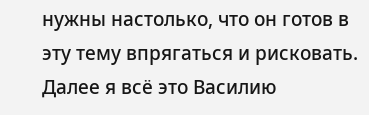нужны настолько, что он готов в эту тему впрягаться и рисковать.
Далее я всё это Василию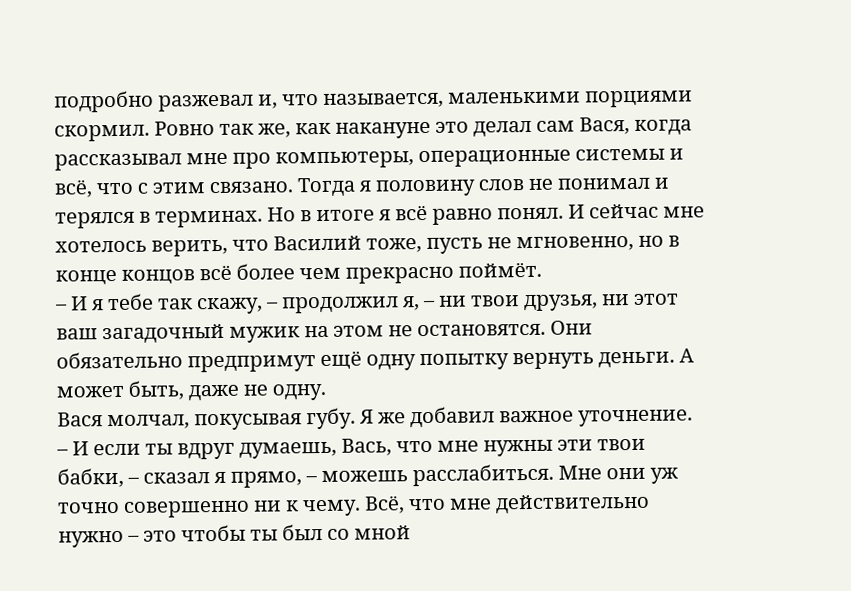подробно разжевал и, что называется, маленькими порциями скормил. Ровно так же, как накануне это делал сам Вася, когда рассказывал мне про компьютеры, операционные системы и всё, что с этим связано. Тогда я половину слов не понимал и терялся в терминах. Но в итоге я всё равно понял. И сейчас мне хотелось верить, что Василий тоже, пусть не мгновенно, но в конце концов всё более чем прекрасно поймёт.
– И я тебе так скажу, – продолжил я, – ни твои друзья, ни этот ваш загадочный мужик на этом не остановятся. Они обязательно предпримут ещё одну попытку вернуть деньги. А может быть, даже не одну.
Вася молчал, покусывая губу. Я же добавил важное уточнение.
– И если ты вдруг думаешь, Вась, что мне нужны эти твои бабки, – сказал я прямо, – можешь расслабиться. Мне они уж точно совершенно ни к чему. Всё, что мне действительно нужно – это чтобы ты был со мной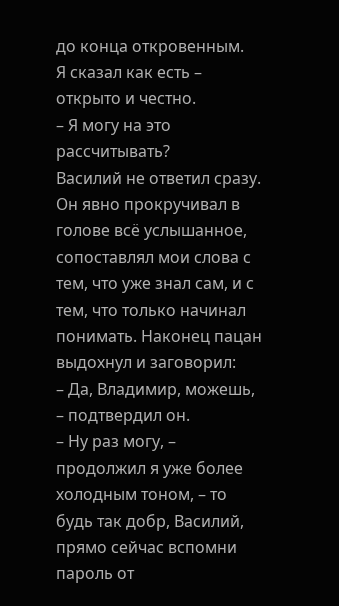до конца откровенным.
Я сказал как есть – открыто и честно.
– Я могу на это рассчитывать?
Василий не ответил сразу. Он явно прокручивал в голове всё услышанное, сопоставлял мои слова с тем, что уже знал сам, и с тем, что только начинал понимать. Наконец пацан выдохнул и заговорил:
– Да, Владимир, можешь, – подтвердил он.
– Ну раз могу, – продолжил я уже более холодным тоном, – то будь так добр, Василий, прямо сейчас вспомни пароль от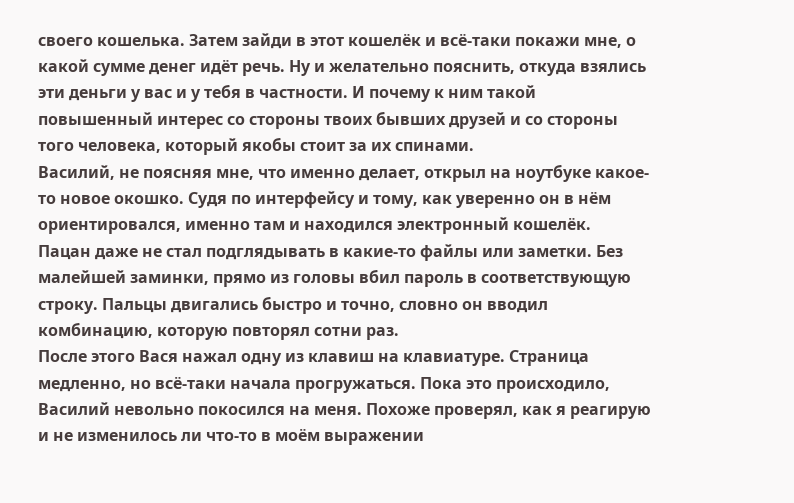своего кошелька. Затем зайди в этот кошелёк и всё-таки покажи мне, о какой сумме денег идёт речь. Ну и желательно пояснить, откуда взялись эти деньги у вас и у тебя в частности. И почему к ним такой повышенный интерес со стороны твоих бывших друзей и со стороны того человека, который якобы стоит за их спинами.
Василий, не поясняя мне, что именно делает, открыл на ноутбуке какое-то новое окошко. Судя по интерфейсу и тому, как уверенно он в нём ориентировался, именно там и находился электронный кошелёк.
Пацан даже не стал подглядывать в какие-то файлы или заметки. Без малейшей заминки, прямо из головы вбил пароль в соответствующую строку. Пальцы двигались быстро и точно, словно он вводил комбинацию, которую повторял сотни раз.
После этого Вася нажал одну из клавиш на клавиатуре. Страница медленно, но всё-таки начала прогружаться. Пока это происходило, Василий невольно покосился на меня. Похоже проверял, как я реагирую и не изменилось ли что-то в моём выражении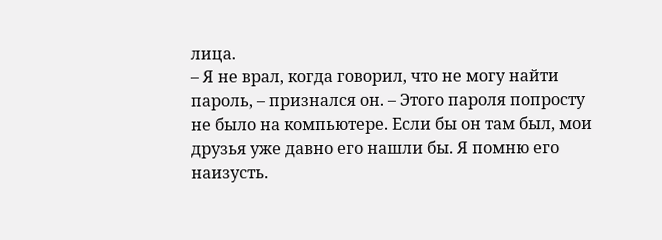лица.
– Я не врал, когда говорил, что не могу найти пароль, – признался он. – Этого пароля попросту не было на компьютере. Если бы он там был, мои друзья уже давно его нашли бы. Я помню его наизусть.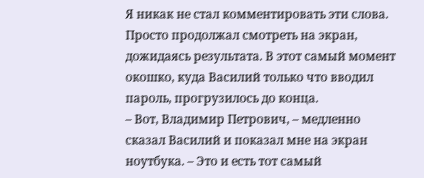Я никак не стал комментировать эти слова. Просто продолжал смотреть на экран, дожидаясь результата. В этот самый момент окошко, куда Василий только что вводил пароль, прогрузилось до конца.
– Вот, Владимир Петрович, – медленно сказал Василий и показал мне на экран ноутбука. – Это и есть тот самый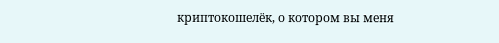криптокошелёк, о котором вы меня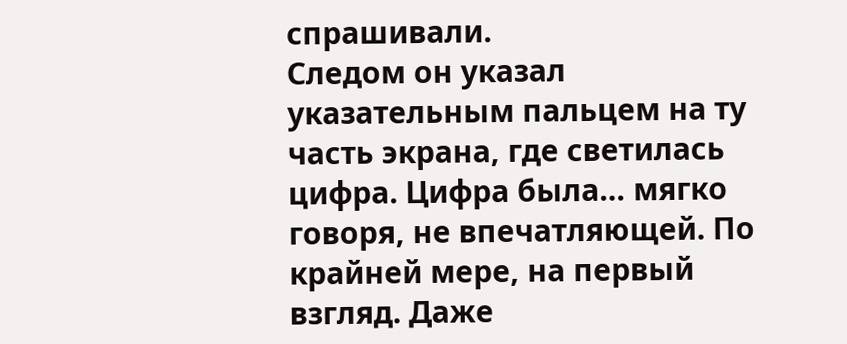спрашивали.
Следом он указал указательным пальцем на ту часть экрана, где светилась цифра. Цифра была… мягко говоря, не впечатляющей. По крайней мере, на первый взгляд. Даже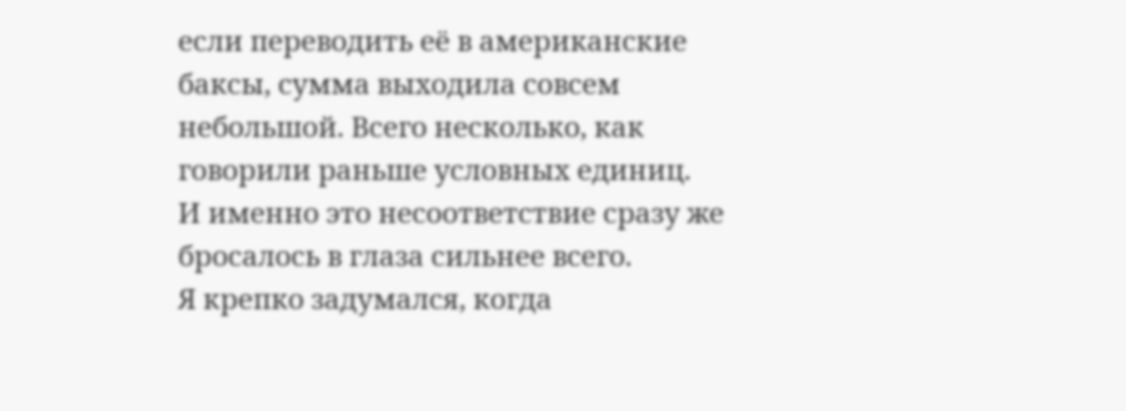если переводить её в американские баксы, сумма выходила совсем небольшой. Всего несколько, как говорили раньше условных единиц.
И именно это несоответствие сразу же бросалось в глаза сильнее всего.
Я крепко задумался, когда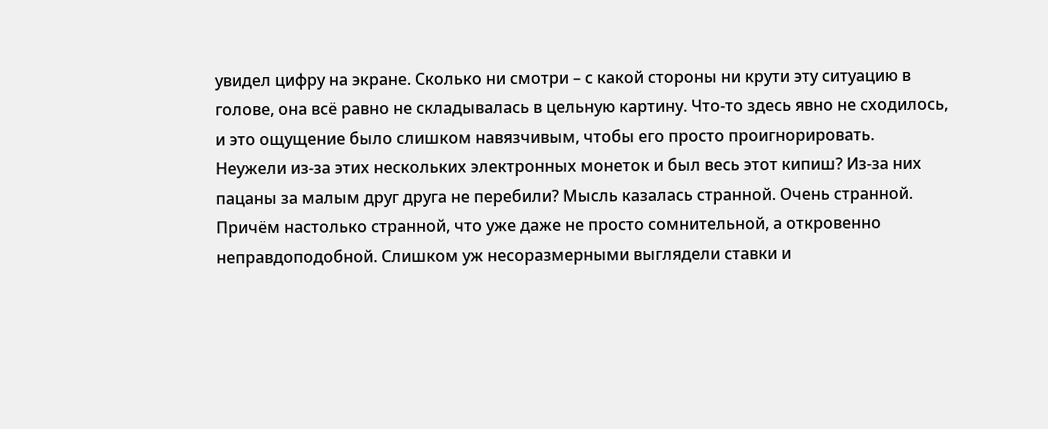увидел цифру на экране. Сколько ни смотри – с какой стороны ни крути эту ситуацию в голове, она всё равно не складывалась в цельную картину. Что-то здесь явно не сходилось, и это ощущение было слишком навязчивым, чтобы его просто проигнорировать.
Неужели из-за этих нескольких электронных монеток и был весь этот кипиш? Из-за них пацаны за малым друг друга не перебили? Мысль казалась странной. Очень странной.
Причём настолько странной, что уже даже не просто сомнительной, а откровенно неправдоподобной. Слишком уж несоразмерными выглядели ставки и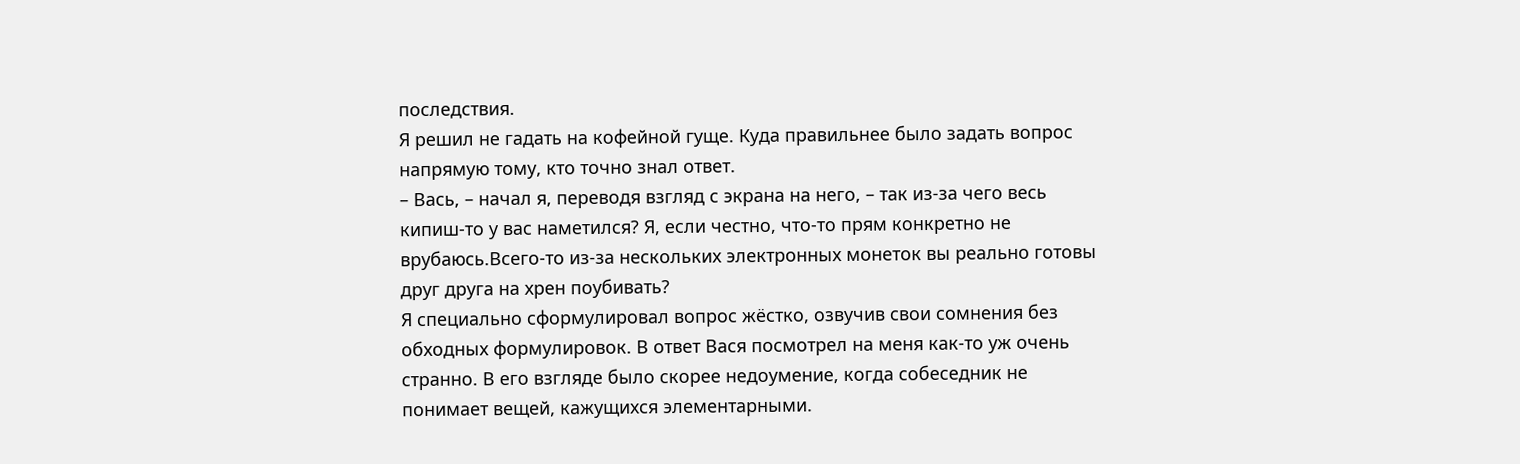последствия.
Я решил не гадать на кофейной гуще. Куда правильнее было задать вопрос напрямую тому, кто точно знал ответ.
– Вась, – начал я, переводя взгляд с экрана на него, – так из-за чего весь кипиш-то у вас наметился? Я, если честно, что-то прям конкретно не врубаюсь.Всего-то из-за нескольких электронных монеток вы реально готовы друг друга на хрен поубивать?
Я специально сформулировал вопрос жёстко, озвучив свои сомнения без обходных формулировок. В ответ Вася посмотрел на меня как-то уж очень странно. В его взгляде было скорее недоумение, когда собеседник не понимает вещей, кажущихся элементарными.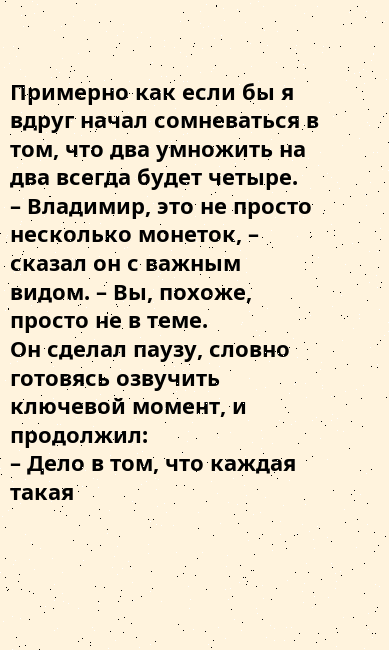Примерно как если бы я вдруг начал сомневаться в том, что два умножить на два всегда будет четыре.
– Владимир, это не просто несколько монеток, – сказал он с важным видом. – Вы, похоже, просто не в теме.
Он сделал паузу, словно готовясь озвучить ключевой момент, и продолжил:
– Дело в том, что каждая такая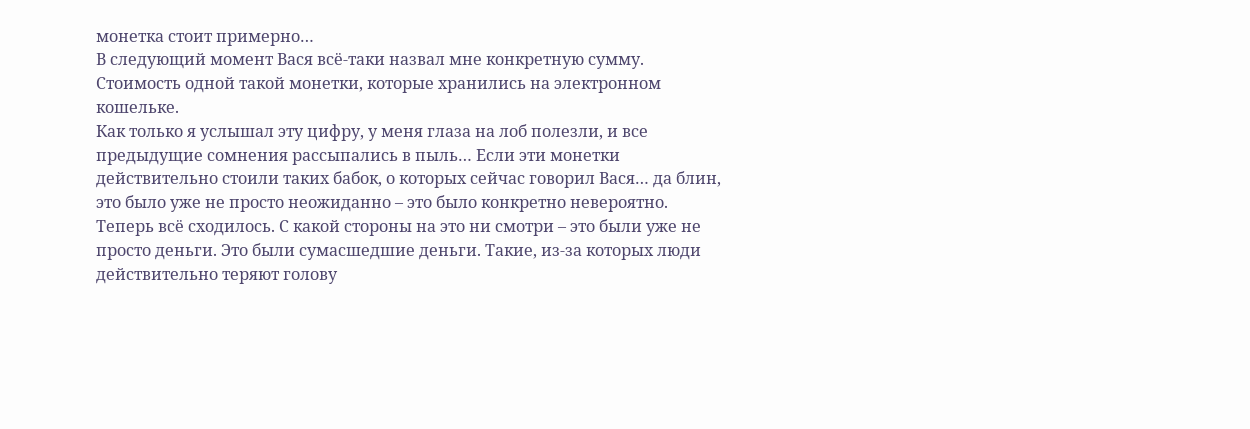монетка стоит примерно…
В следующий момент Вася всё-таки назвал мне конкретную сумму. Стоимость одной такой монетки, которые хранились на электронном кошельке.
Как только я услышал эту цифру, у меня глаза на лоб полезли, и все предыдущие сомнения рассыпались в пыль… Если эти монетки действительно стоили таких бабок, о которых сейчас говорил Вася… да блин, это было уже не просто неожиданно – это было конкретно невероятно.
Теперь всё сходилось. С какой стороны на это ни смотри – это были уже не просто деньги. Это были сумасшедшие деньги. Такие, из-за которых люди действительно теряют голову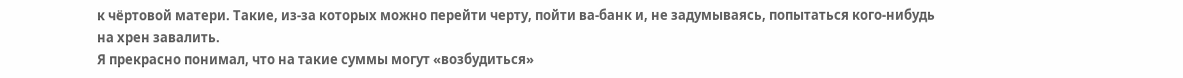к чёртовой матери. Такие, из-за которых можно перейти черту, пойти ва-банк и, не задумываясь, попытаться кого-нибудь на хрен завалить.
Я прекрасно понимал, что на такие суммы могут «возбудиться»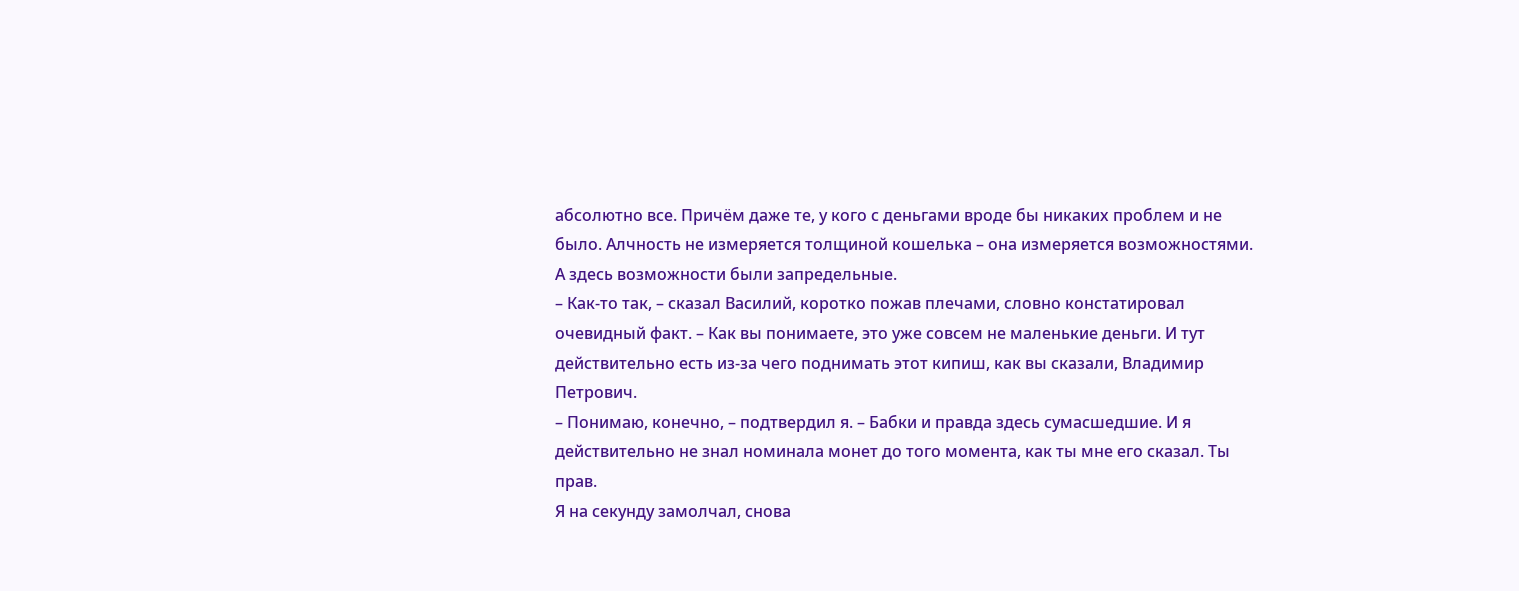абсолютно все. Причём даже те, у кого с деньгами вроде бы никаких проблем и не было. Алчность не измеряется толщиной кошелька – она измеряется возможностями. А здесь возможности были запредельные.
– Как-то так, – сказал Василий, коротко пожав плечами, словно констатировал очевидный факт. – Как вы понимаете, это уже совсем не маленькие деньги. И тут действительно есть из-за чего поднимать этот кипиш, как вы сказали, Владимир Петрович.
– Понимаю, конечно, – подтвердил я. – Бабки и правда здесь сумасшедшие. И я действительно не знал номинала монет до того момента, как ты мне его сказал. Ты прав.
Я на секунду замолчал, снова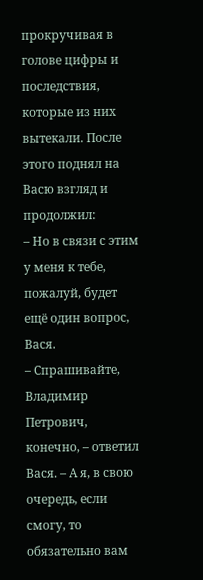прокручивая в голове цифры и последствия, которые из них вытекали. После этого поднял на Васю взгляд и продолжил:
– Но в связи с этим у меня к тебе, пожалуй, будет ещё один вопрос, Вася.
– Спрашивайте, Владимир Петрович, конечно, – ответил Вася. – А я, в свою очередь, если смогу, то обязательно вам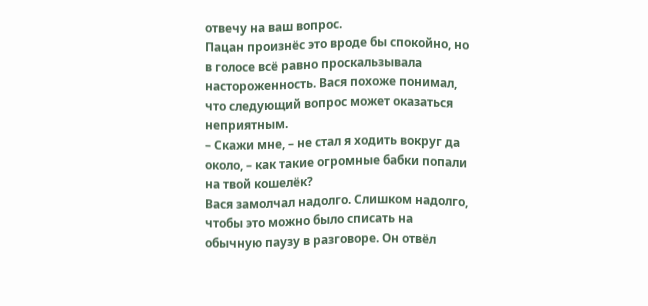отвечу на ваш вопрос.
Пацан произнёс это вроде бы спокойно, но в голосе всё равно проскальзывала настороженность. Вася похоже понимал, что следующий вопрос может оказаться неприятным.
– Скажи мне, – не стал я ходить вокруг да около, – как такие огромные бабки попали на твой кошелёк?
Вася замолчал надолго. Слишком надолго, чтобы это можно было списать на обычную паузу в разговоре. Он отвёл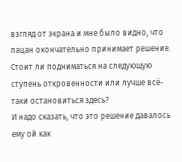взгляд от экрана и мне было видно, что пацан окончательно принимает решение. Стоит ли подниматься на следующую ступень откровенности или лучше всё-таки остановиться здесь?
И надо сказать, что это решение давалось ему ой как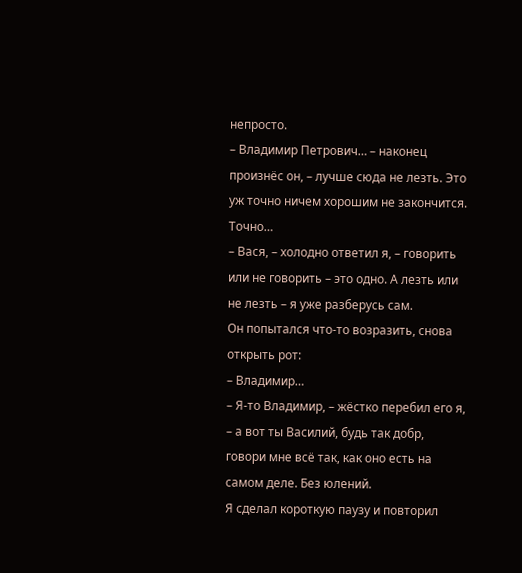непросто.
– Владимир Петрович… – наконец произнёс он, – лучше сюда не лезть. Это уж точно ничем хорошим не закончится. Точно…
– Вася, – холодно ответил я, – говорить или не говорить – это одно. А лезть или не лезть – я уже разберусь сам.
Он попытался что-то возразить, снова открыть рот:
– Владимир…
– Я-то Владимир, – жёстко перебил его я, – а вот ты Василий, будь так добр, говори мне всё так, как оно есть на самом деле. Без юлений.
Я сделал короткую паузу и повторил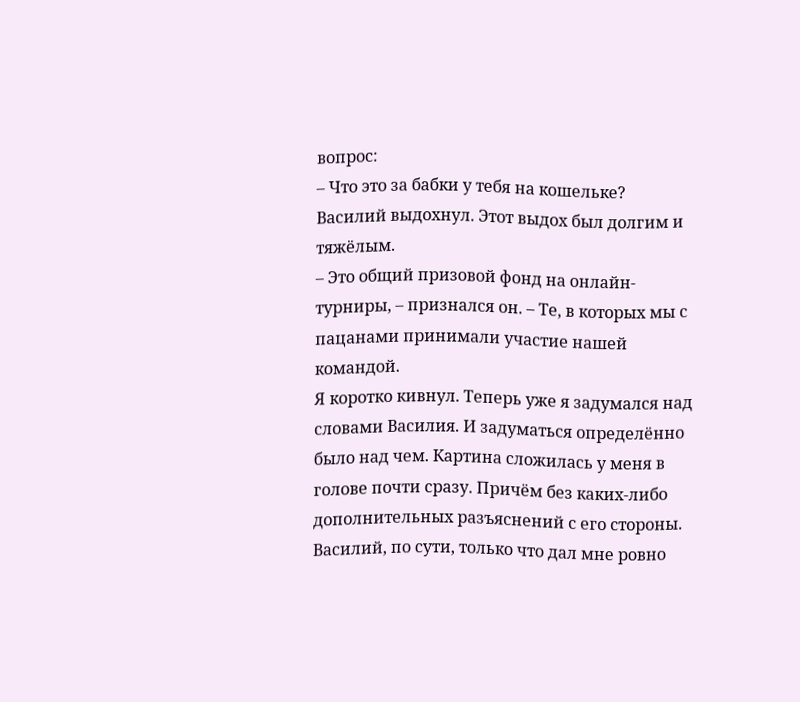вопрос:
– Что это за бабки у тебя на кошельке?
Василий выдохнул. Этот выдох был долгим и тяжёлым.
– Это общий призовой фонд на онлайн-турниры, – признался он. – Те, в которых мы с пацанами принимали участие нашей командой.
Я коротко кивнул. Теперь уже я задумался над словами Василия. И задуматься определённо было над чем. Картина сложилась у меня в голове почти сразу. Причём без каких-либо дополнительных разъяснений с его стороны.
Василий, по сути, только что дал мне ровно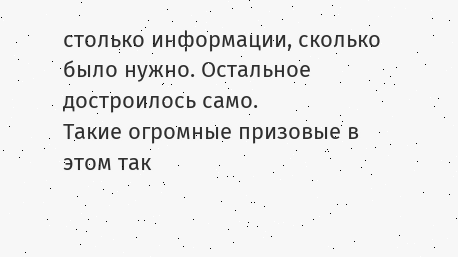столько информации, сколько было нужно. Остальное достроилось само.
Такие огромные призовые в этом так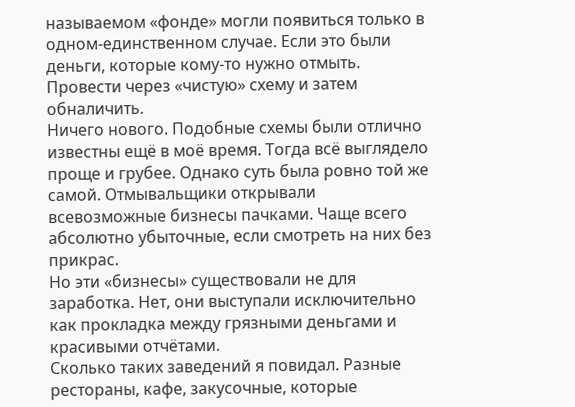называемом «фонде» могли появиться только в одном-единственном случае. Если это были деньги, которые кому-то нужно отмыть. Провести через «чистую» схему и затем обналичить.
Ничего нового. Подобные схемы были отлично известны ещё в моё время. Тогда всё выглядело проще и грубее. Однако суть была ровно той же самой. Отмывальщики открывали всевозможные бизнесы пачками. Чаще всего абсолютно убыточные, если смотреть на них без прикрас.
Но эти «бизнесы» существовали не для заработка. Нет, они выступали исключительно как прокладка между грязными деньгами и красивыми отчётами.
Сколько таких заведений я повидал. Разные рестораны, кафе, закусочные, которые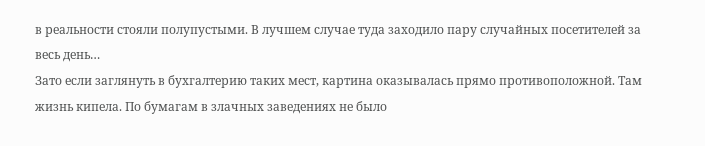в реальности стояли полупустыми. В лучшем случае туда заходило пару случайных посетителей за весь день…
Зато если заглянуть в бухгалтерию таких мест, картина оказывалась прямо противоположной. Там жизнь кипела. По бумагам в злачных заведениях не было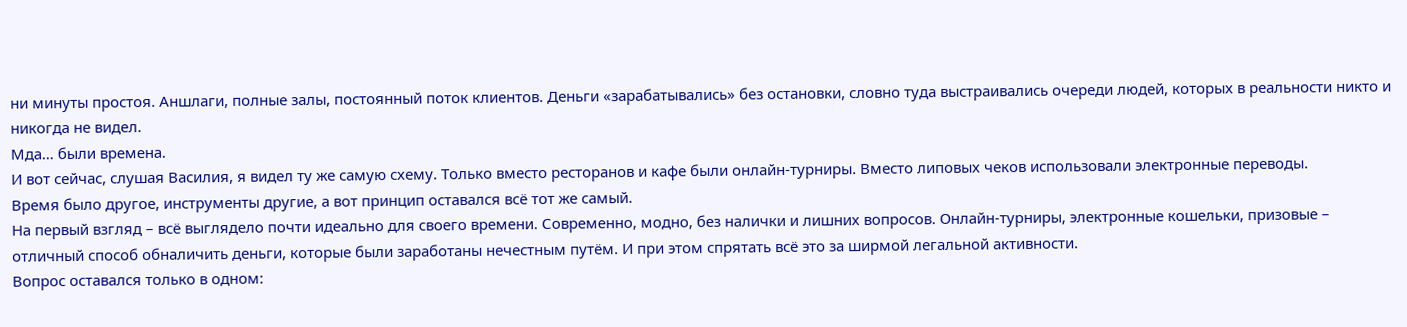ни минуты простоя. Аншлаги, полные залы, постоянный поток клиентов. Деньги «зарабатывались» без остановки, словно туда выстраивались очереди людей, которых в реальности никто и никогда не видел.
Мда… были времена.
И вот сейчас, слушая Василия, я видел ту же самую схему. Только вместо ресторанов и кафе были онлайн-турниры. Вместо липовых чеков использовали электронные переводы.
Время было другое, инструменты другие, а вот принцип оставался всё тот же самый.
На первый взгляд – всё выглядело почти идеально для своего времени. Современно, модно, без налички и лишних вопросов. Онлайн-турниры, электронные кошельки, призовые – отличный способ обналичить деньги, которые были заработаны нечестным путём. И при этом спрятать всё это за ширмой легальной активности.
Вопрос оставался только в одном: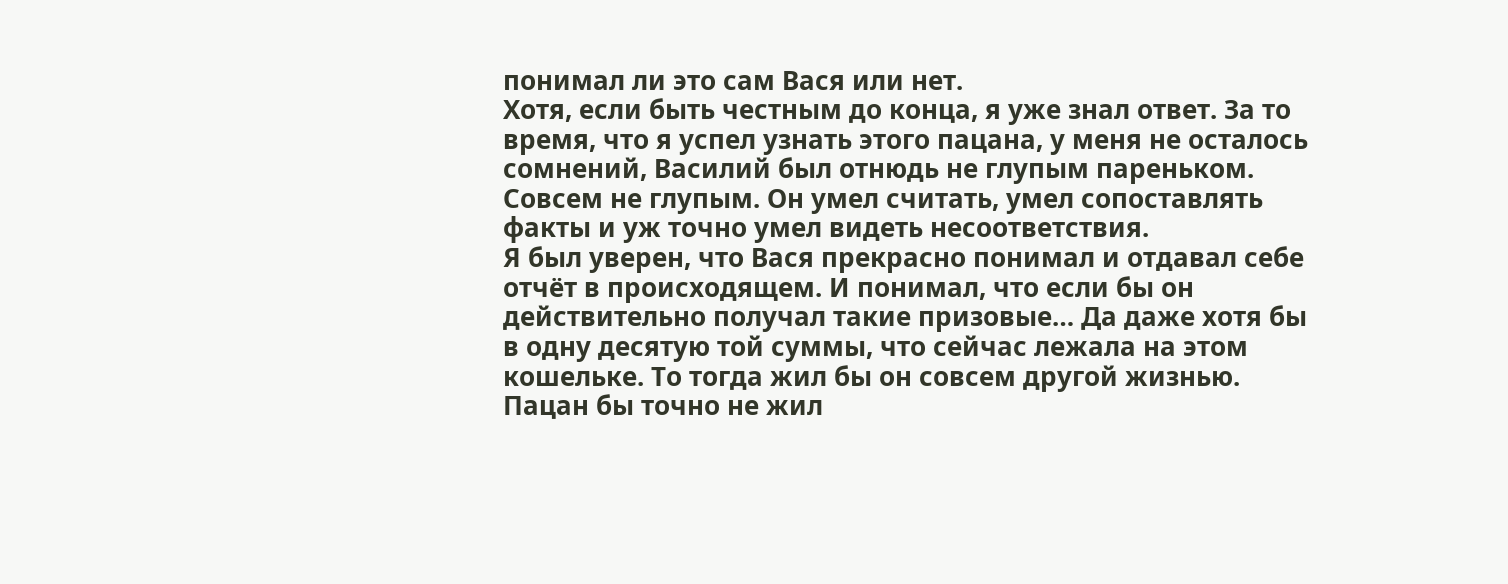понимал ли это сам Вася или нет.
Хотя, если быть честным до конца, я уже знал ответ. За то время, что я успел узнать этого пацана, у меня не осталось сомнений, Василий был отнюдь не глупым пареньком. Совсем не глупым. Он умел считать, умел сопоставлять факты и уж точно умел видеть несоответствия.
Я был уверен, что Вася прекрасно понимал и отдавал себе отчёт в происходящем. И понимал, что если бы он действительно получал такие призовые… Да даже хотя бы в одну десятую той суммы, что сейчас лежала на этом кошельке. То тогда жил бы он совсем другой жизнью. Пацан бы точно не жил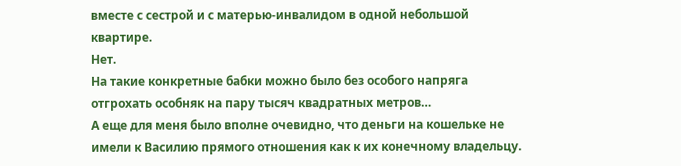вместе с сестрой и с матерью-инвалидом в одной небольшой квартире.
Нет.
На такие конкретные бабки можно было без особого напряга отгрохать особняк на пару тысяч квадратных метров…
А еще для меня было вполне очевидно, что деньги на кошельке не имели к Василию прямого отношения как к их конечному владельцу.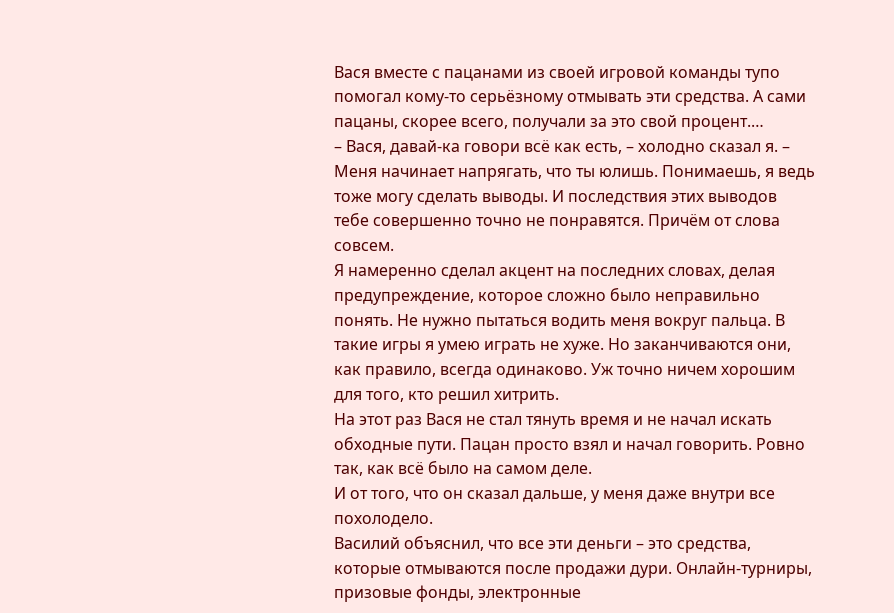Вася вместе с пацанами из своей игровой команды тупо помогал кому-то серьёзному отмывать эти средства. А сами пацаны, скорее всего, получали за это свой процент.…
– Вася, давай-ка говори всё как есть, – холодно сказал я. – Меня начинает напрягать, что ты юлишь. Понимаешь, я ведь тоже могу сделать выводы. И последствия этих выводов тебе совершенно точно не понравятся. Причём от слова совсем.
Я намеренно сделал акцент на последних словах, делая предупреждение, которое сложно было неправильно понять. Не нужно пытаться водить меня вокруг пальца. В такие игры я умею играть не хуже. Но заканчиваются они, как правило, всегда одинаково. Уж точно ничем хорошим для того, кто решил хитрить.
На этот раз Вася не стал тянуть время и не начал искать обходные пути. Пацан просто взял и начал говорить. Ровно так, как всё было на самом деле.
И от того, что он сказал дальше, у меня даже внутри все похолодело.
Василий объяснил, что все эти деньги – это средства, которые отмываются после продажи дури. Онлайн-турниры, призовые фонды, электронные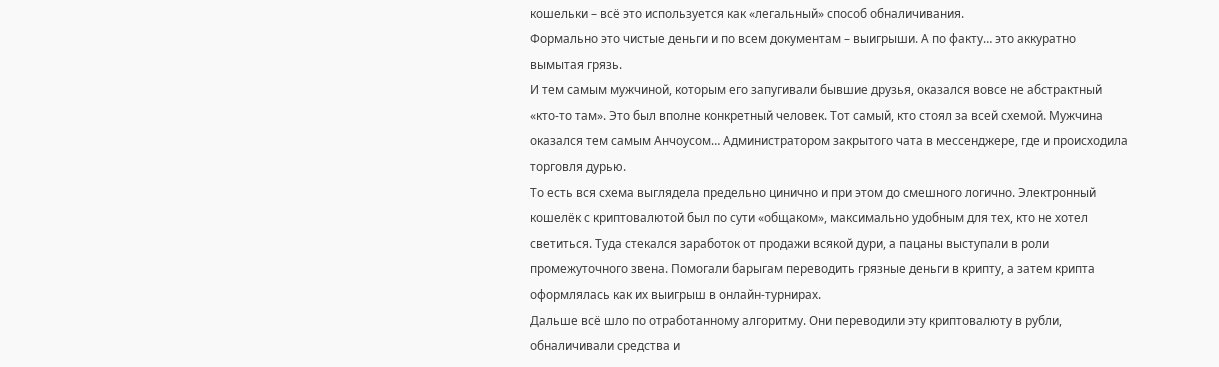кошельки – всё это используется как «легальный» способ обналичивания.
Формально это чистые деньги и по всем документам – выигрыши. А по факту… это аккуратно вымытая грязь.
И тем самым мужчиной, которым его запугивали бывшие друзья, оказался вовсе не абстрактный «кто-то там». Это был вполне конкретный человек. Тот самый, кто стоял за всей схемой. Мужчина оказался тем самым Анчоусом… Администратором закрытого чата в мессенджере, где и происходила торговля дурью.
То есть вся схема выглядела предельно цинично и при этом до смешного логично. Электронный кошелёк с криптовалютой был по сути «общаком», максимально удобным для тех, кто не хотел светиться. Туда стекался заработок от продажи всякой дури, а пацаны выступали в роли промежуточного звена. Помогали барыгам переводить грязные деньги в крипту, а затем крипта оформлялась как их выигрыш в онлайн-турнирах.
Дальше всё шло по отработанному алгоритму. Они переводили эту криптовалюту в рубли, обналичивали средства и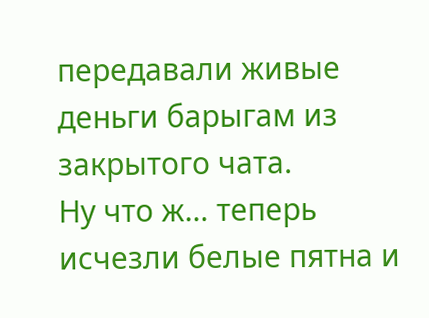передавали живые деньги барыгам из закрытого чата.
Ну что ж… теперь исчезли белые пятна и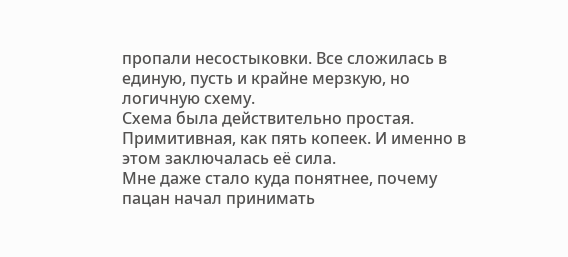пропали несостыковки. Все сложилась в единую, пусть и крайне мерзкую, но логичную схему.
Схема была действительно простая. Примитивная, как пять копеек. И именно в этом заключалась её сила.
Мне даже стало куда понятнее, почему пацан начал принимать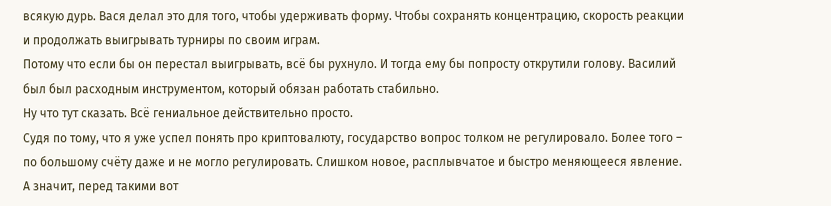всякую дурь. Вася делал это для того, чтобы удерживать форму. Чтобы сохранять концентрацию, скорость реакции и продолжать выигрывать турниры по своим играм.
Потому что если бы он перестал выигрывать, всё бы рухнуло. И тогда ему бы попросту открутили голову. Василий был был расходным инструментом, который обязан работать стабильно.
Ну что тут сказать. Всё гениальное действительно просто.
Судя по тому, что я уже успел понять про криптовалюту, государство вопрос толком не регулировало. Более того – по большому счёту даже и не могло регулировать. Слишком новое, расплывчатое и быстро меняющееся явление.
А значит, перед такими вот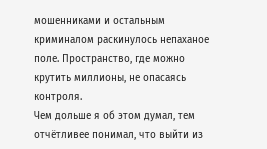мошенниками и остальным криминалом раскинулось непаханое поле. Пространство, где можно крутить миллионы, не опасаясь контроля.
Чем дольше я об этом думал, тем отчётливее понимал, что выйти из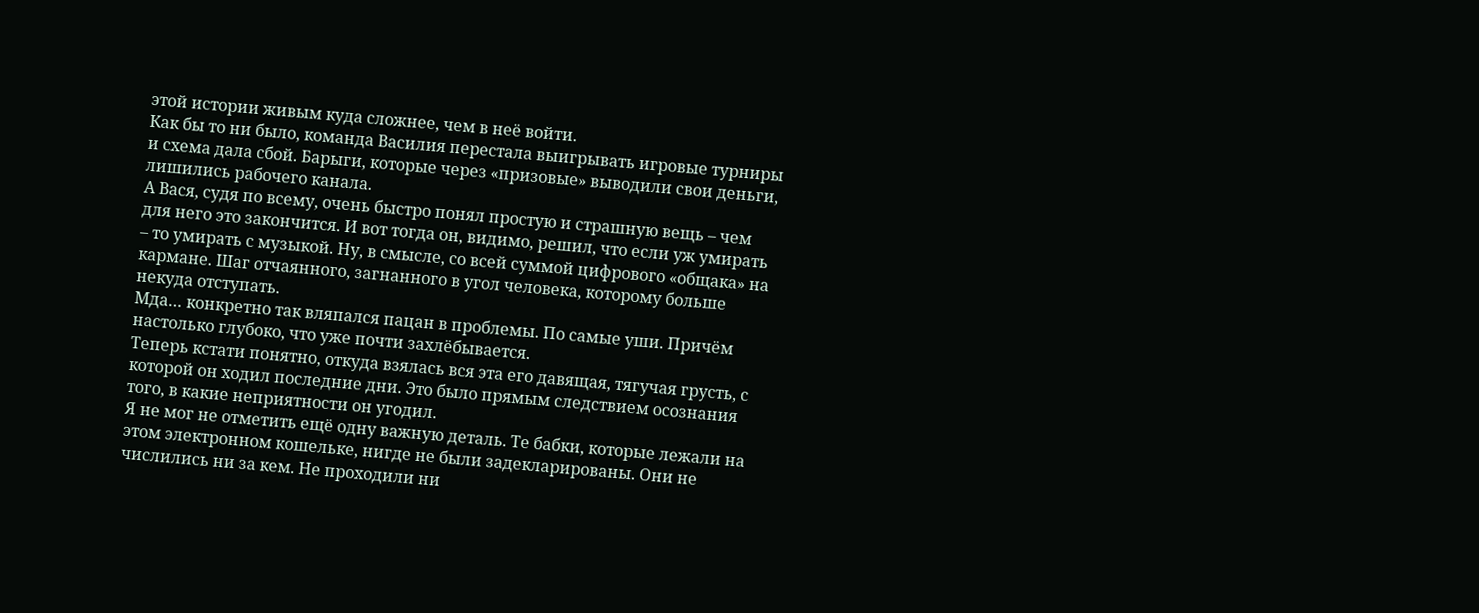этой истории живым куда сложнее, чем в неё войти.
Как бы то ни было, команда Василия перестала выигрывать игровые турниры и схема дала сбой. Барыги, которые через «призовые» выводили свои деньги, лишились рабочего канала.
А Вася, судя по всему, очень быстро понял простую и страшную вещь – чем для него это закончится. И вот тогда он, видимо, решил, что если уж умирать – то умирать с музыкой. Ну, в смысле, со всей суммой цифрового «общака» на кармане. Шаг отчаянного, загнанного в угол человека, которому больше некуда отступать.
Мда… конкретно так вляпался пацан в проблемы. По самые уши. Причём настолько глубоко, что уже почти захлёбывается.
Теперь кстати понятно, откуда взялась вся эта его давящая, тягучая грусть, с которой он ходил последние дни. Это было прямым следствием осознания того, в какие неприятности он угодил.
Я не мог не отметить ещё одну важную деталь. Те бабки, которые лежали на этом электронном кошельке, нигде не были задекларированы. Они не числились ни за кем. Не проходили ни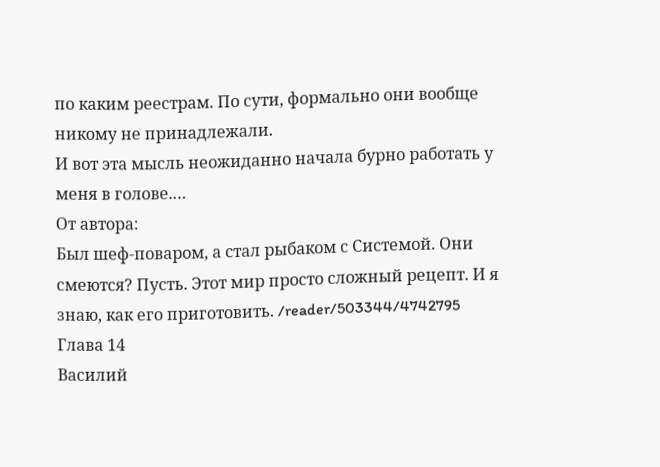по каким реестрам. По сути, формально они вообще никому не принадлежали.
И вот эта мысль неожиданно начала бурно работать у меня в голове.…
От автора:
Был шеф-поваром, а стал рыбаком с Системой. Они смеются? Пусть. Этот мир просто сложный рецепт. И я знаю, как его приготовить. /reader/503344/4742795
Глава 14
Василий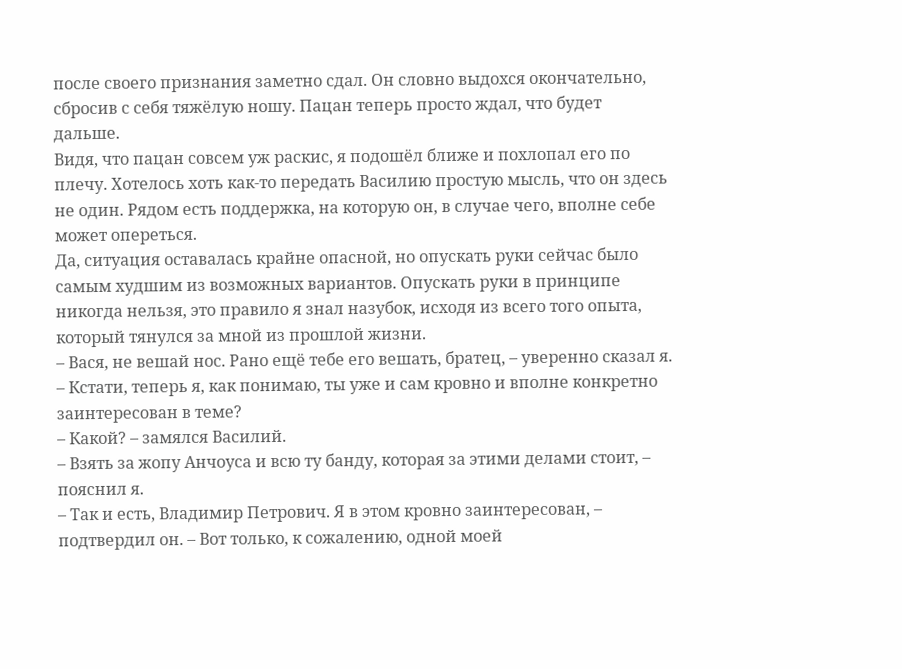после своего признания заметно сдал. Он словно выдохся окончательно, сбросив с себя тяжёлую ношу. Пацан теперь просто ждал, что будет дальше.
Видя, что пацан совсем уж раскис, я подошёл ближе и похлопал его по плечу. Хотелось хоть как-то передать Василию простую мысль, что он здесь не один. Рядом есть поддержка, на которую он, в случае чего, вполне себе может опереться.
Да, ситуация оставалась крайне опасной, но опускать руки сейчас было самым худшим из возможных вариантов. Опускать руки в принципе никогда нельзя, это правило я знал назубок, исходя из всего того опыта, который тянулся за мной из прошлой жизни.
– Вася, не вешай нос. Рано ещё тебе его вешать, братец, – уверенно сказал я. – Кстати, теперь я, как понимаю, ты уже и сам кровно и вполне конкретно заинтересован в теме?
– Какой? – замялся Василий.
– Взять за жопу Анчоуса и всю ту банду, которая за этими делами стоит, – пояснил я.
– Так и есть, Владимир Петрович. Я в этом кровно заинтересован, – подтвердил он. – Вот только, к сожалению, одной моей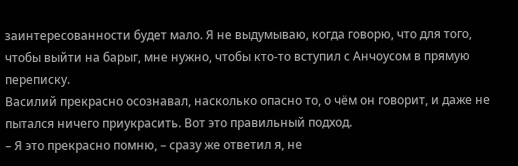заинтересованности будет мало. Я не выдумываю, когда говорю, что для того, чтобы выйти на барыг, мне нужно, чтобы кто-то вступил с Анчоусом в прямую переписку.
Василий прекрасно осознавал, насколько опасно то, о чём он говорит, и даже не пытался ничего приукрасить. Вот это правильный подход.
– Я это прекрасно помню, – сразу же ответил я, не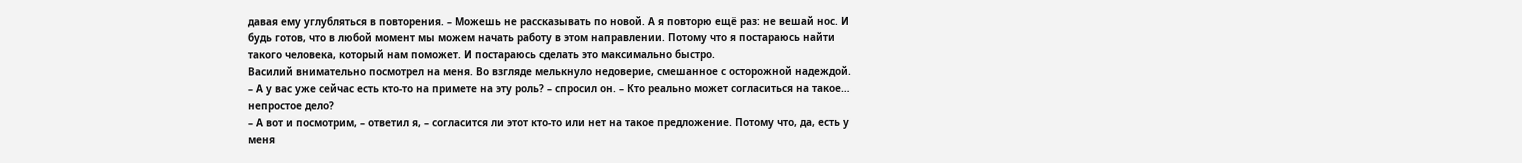давая ему углубляться в повторения. – Можешь не рассказывать по новой. А я повторю ещё раз: не вешай нос. И будь готов, что в любой момент мы можем начать работу в этом направлении. Потому что я постараюсь найти такого человека, который нам поможет. И постараюсь сделать это максимально быстро.
Василий внимательно посмотрел на меня. Во взгляде мелькнуло недоверие, смешанное с осторожной надеждой.
– А у вас уже сейчас есть кто-то на примете на эту роль? – спросил он. – Кто реально может согласиться на такое… непростое дело?
– А вот и посмотрим, – ответил я, – согласится ли этот кто-то или нет на такое предложение. Потому что, да, есть у меня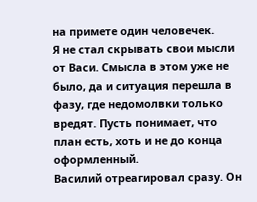на примете один человечек.
Я не стал скрывать свои мысли от Васи. Смысла в этом уже не было, да и ситуация перешла в фазу, где недомолвки только вредят. Пусть понимает, что план есть, хоть и не до конца оформленный.
Василий отреагировал сразу. Он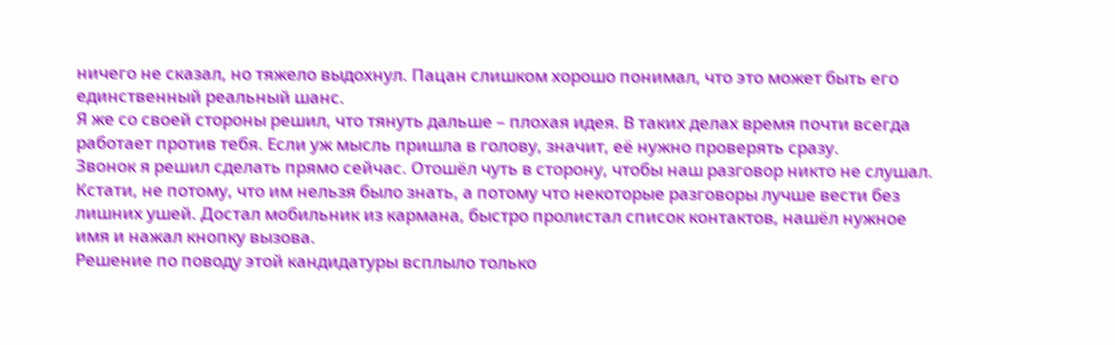ничего не сказал, но тяжело выдохнул. Пацан слишком хорошо понимал, что это может быть его единственный реальный шанс.
Я же со своей стороны решил, что тянуть дальше – плохая идея. В таких делах время почти всегда работает против тебя. Если уж мысль пришла в голову, значит, её нужно проверять сразу.
Звонок я решил сделать прямо сейчас. Отошёл чуть в сторону, чтобы наш разговор никто не слушал. Кстати, не потому, что им нельзя было знать, а потому что некоторые разговоры лучше вести без лишних ушей. Достал мобильник из кармана, быстро пролистал список контактов, нашёл нужное имя и нажал кнопку вызова.
Решение по поводу этой кандидатуры всплыло только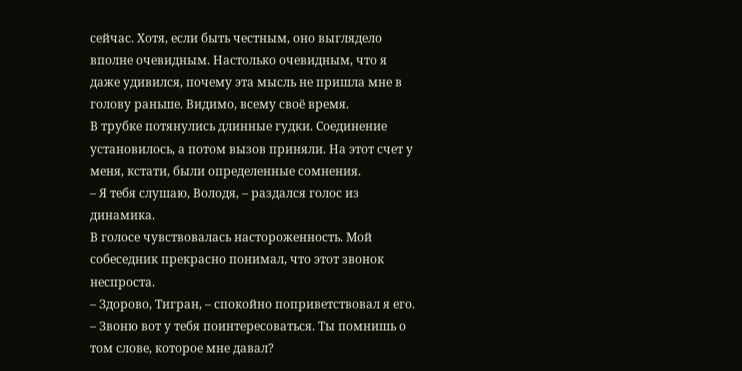сейчас. Хотя, если быть честным, оно выглядело вполне очевидным. Настолько очевидным, что я даже удивился, почему эта мысль не пришла мне в голову раньше. Видимо, всему своё время.
В трубке потянулись длинные гудки. Соединение установилось, а потом вызов приняли. На этот счет у меня, кстати, были определенные сомнения.
– Я тебя слушаю, Володя, – раздался голос из динамика.
В голосе чувствовалась настороженность. Мой собеседник прекрасно понимал, что этот звонок неспроста.
– Здорово, Тигран, – спокойно поприветствовал я его. – Звоню вот у тебя поинтересоваться. Ты помнишь о том слове, которое мне давал?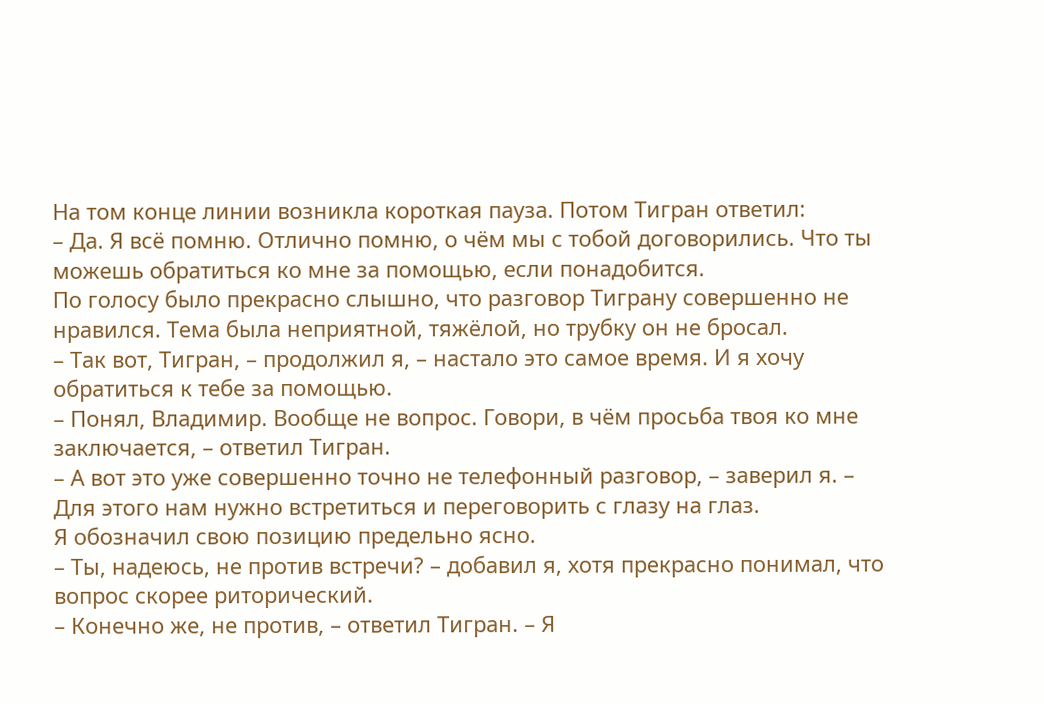На том конце линии возникла короткая пауза. Потом Тигран ответил:
– Да. Я всё помню. Отлично помню, о чём мы с тобой договорились. Что ты можешь обратиться ко мне за помощью, если понадобится.
По голосу было прекрасно слышно, что разговор Тиграну совершенно не нравился. Тема была неприятной, тяжёлой, но трубку он не бросал.
– Так вот, Тигран, – продолжил я, – настало это самое время. И я хочу обратиться к тебе за помощью.
– Понял, Владимир. Вообще не вопрос. Говори, в чём просьба твоя ко мне заключается, – ответил Тигран.
– А вот это уже совершенно точно не телефонный разговор, – заверил я. – Для этого нам нужно встретиться и переговорить с глазу на глаз.
Я обозначил свою позицию предельно ясно.
– Ты, надеюсь, не против встречи? – добавил я, хотя прекрасно понимал, что вопрос скорее риторический.
– Конечно же, не против, – ответил Тигран. – Я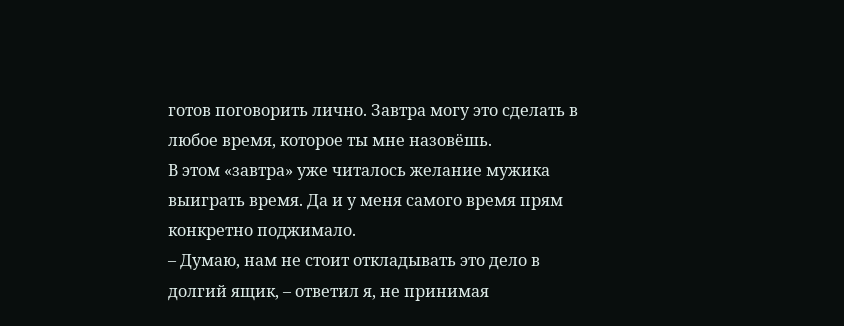готов поговорить лично. Завтра могу это сделать в любое время, которое ты мне назовёшь.
В этом «завтра» уже читалось желание мужика выиграть время. Да и у меня самого время прям конкретно поджимало.
– Думаю, нам не стоит откладывать это дело в долгий ящик, – ответил я, не принимая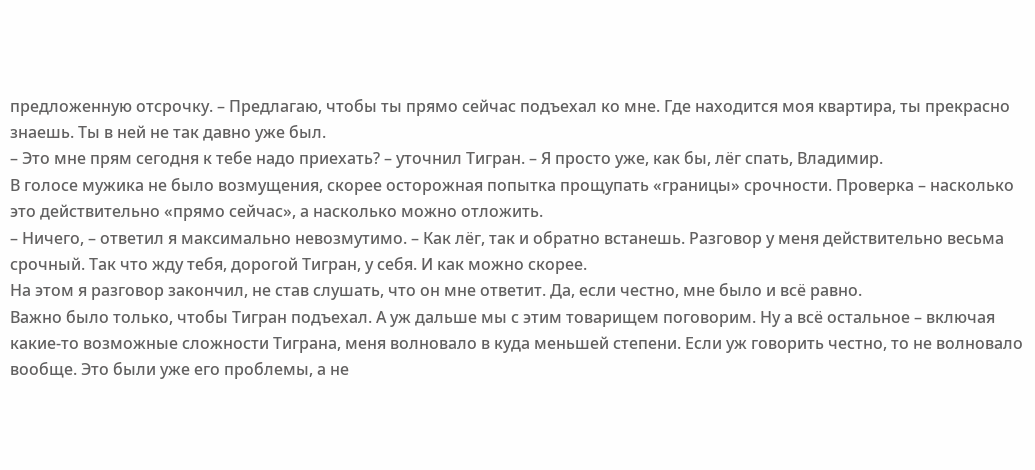предложенную отсрочку. – Предлагаю, чтобы ты прямо сейчас подъехал ко мне. Где находится моя квартира, ты прекрасно знаешь. Ты в ней не так давно уже был.
– Это мне прям сегодня к тебе надо приехать? – уточнил Тигран. – Я просто уже, как бы, лёг спать, Владимир.
В голосе мужика не было возмущения, скорее осторожная попытка прощупать «границы» срочности. Проверка – насколько это действительно «прямо сейчас», а насколько можно отложить.
– Ничего, – ответил я максимально невозмутимо. – Как лёг, так и обратно встанешь. Разговор у меня действительно весьма срочный. Так что жду тебя, дорогой Тигран, у себя. И как можно скорее.
На этом я разговор закончил, не став слушать, что он мне ответит. Да, если честно, мне было и всё равно.
Важно было только, чтобы Тигран подъехал. А уж дальше мы с этим товарищем поговорим. Ну а всё остальное – включая какие-то возможные сложности Тиграна, меня волновало в куда меньшей степени. Если уж говорить честно, то не волновало вообще. Это были уже его проблемы, а не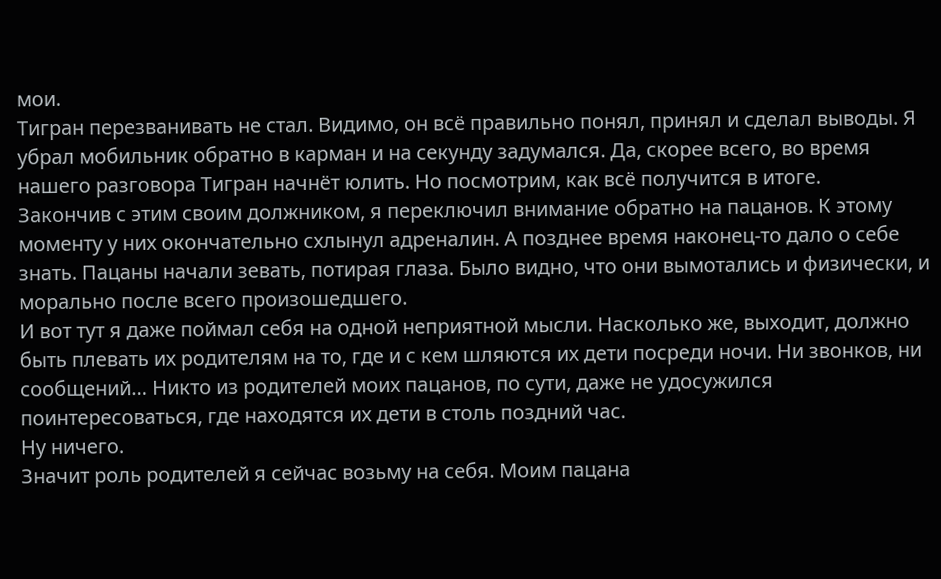мои.
Тигран перезванивать не стал. Видимо, он всё правильно понял, принял и сделал выводы. Я убрал мобильник обратно в карман и на секунду задумался. Да, скорее всего, во время нашего разговора Тигран начнёт юлить. Но посмотрим, как всё получится в итоге.
Закончив с этим своим должником, я переключил внимание обратно на пацанов. К этому моменту у них окончательно схлынул адреналин. А позднее время наконец-то дало о себе знать. Пацаны начали зевать, потирая глаза. Было видно, что они вымотались и физически, и морально после всего произошедшего.
И вот тут я даже поймал себя на одной неприятной мысли. Насколько же, выходит, должно быть плевать их родителям на то, где и с кем шляются их дети посреди ночи. Ни звонков, ни сообщений… Никто из родителей моих пацанов, по сути, даже не удосужился поинтересоваться, где находятся их дети в столь поздний час.
Ну ничего.
Значит роль родителей я сейчас возьму на себя. Моим пацана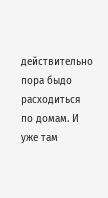действительно пора быдо расходиться по домам. И уже там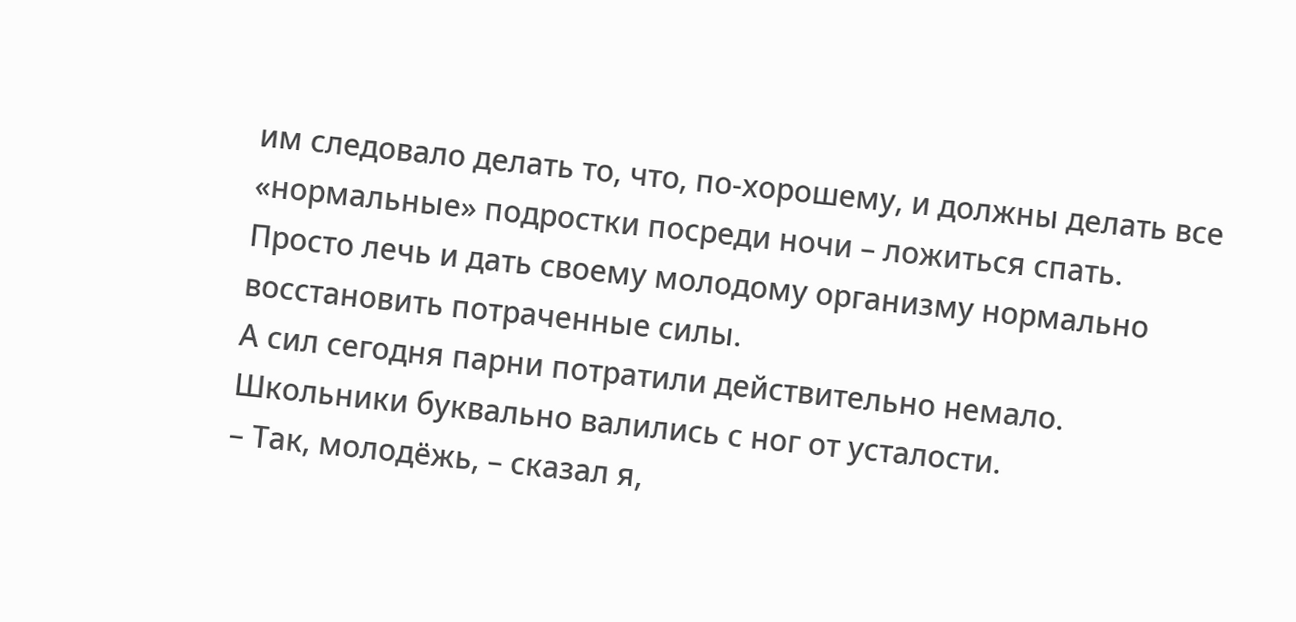им следовало делать то, что, по-хорошему, и должны делать все «нормальные» подростки посреди ночи – ложиться спать. Просто лечь и дать своему молодому организму нормально восстановить потраченные силы.
А сил сегодня парни потратили действительно немало. Школьники буквально валились с ног от усталости.
– Так, молодёжь, – сказал я,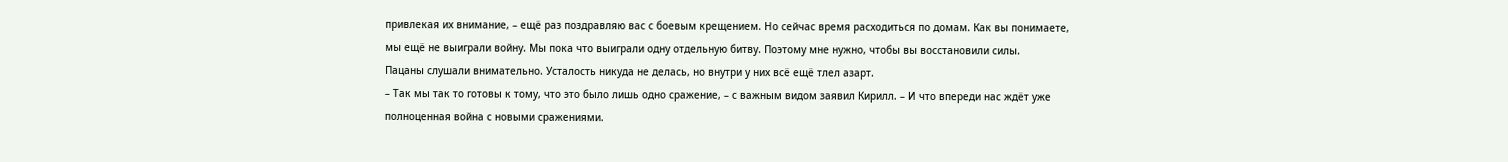привлекая их внимание, – ещё раз поздравляю вас с боевым крещением. Но сейчас время расходиться по домам. Как вы понимаете, мы ещё не выиграли войну. Мы пока что выиграли одну отдельную битву. Поэтому мне нужно, чтобы вы восстановили силы.
Пацаны слушали внимательно. Усталость никуда не делась, но внутри у них всё ещё тлел азарт.
– Так мы так то готовы к тому, что это было лишь одно сражение, – с важным видом заявил Кирилл. – И что впереди нас ждёт уже полноценная война с новыми сражениями.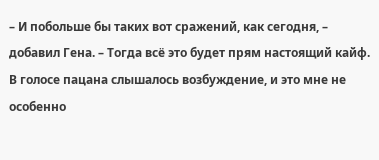– И побольше бы таких вот сражений, как сегодня, – добавил Гена. – Тогда всё это будет прям настоящий кайф.
В голосе пацана слышалось возбуждение, и это мне не особенно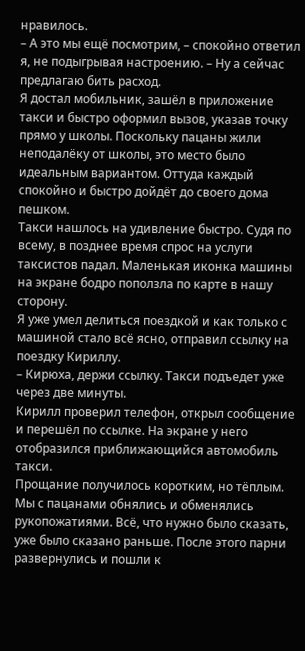нравилось.
– А это мы ещё посмотрим, – спокойно ответил я, не подыгрывая настроению. – Ну а сейчас предлагаю бить расход.
Я достал мобильник, зашёл в приложение такси и быстро оформил вызов, указав точку прямо у школы. Поскольку пацаны жили неподалёку от школы, это место было идеальным вариантом. Оттуда каждый спокойно и быстро дойдёт до своего дома пешком.
Такси нашлось на удивление быстро. Судя по всему, в позднее время спрос на услуги таксистов падал. Маленькая иконка машины на экране бодро поползла по карте в нашу сторону.
Я уже умел делиться поездкой и как только с машиной стало всё ясно, отправил ссылку на поездку Кириллу.
– Кирюха, держи ссылку. Такси подъедет уже через две минуты.
Кирилл проверил телефон, открыл сообщение и перешёл по ссылке. На экране у него отобразился приближающийся автомобиль такси.
Прощание получилось коротким, но тёплым. Мы с пацанами обнялись и обменялись рукопожатиями. Всё, что нужно было сказать, уже было сказано раньше. После этого парни развернулись и пошли к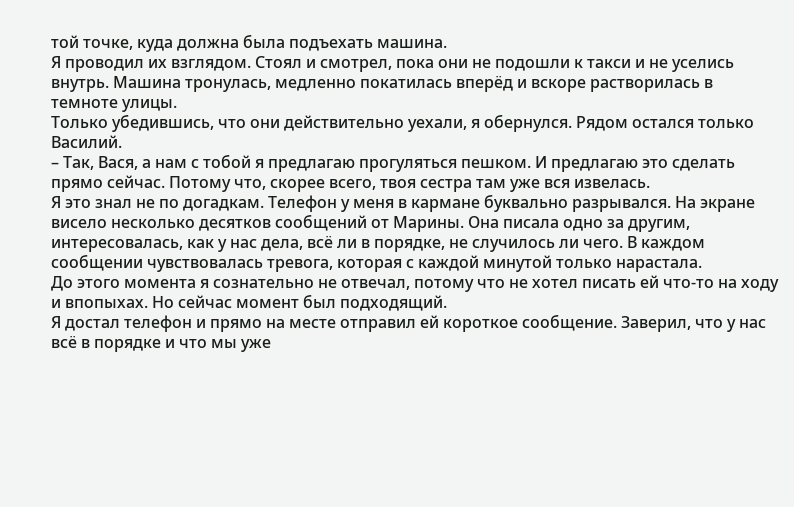той точке, куда должна была подъехать машина.
Я проводил их взглядом. Стоял и смотрел, пока они не подошли к такси и не уселись внутрь. Машина тронулась, медленно покатилась вперёд и вскоре растворилась в темноте улицы.
Только убедившись, что они действительно уехали, я обернулся. Рядом остался только Василий.
– Так, Вася, а нам с тобой я предлагаю прогуляться пешком. И предлагаю это сделать прямо сейчас. Потому что, скорее всего, твоя сестра там уже вся извелась.
Я это знал не по догадкам. Телефон у меня в кармане буквально разрывался. На экране висело несколько десятков сообщений от Марины. Она писала одно за другим, интересовалась, как у нас дела, всё ли в порядке, не случилось ли чего. В каждом сообщении чувствовалась тревога, которая с каждой минутой только нарастала.
До этого момента я сознательно не отвечал, потому что не хотел писать ей что-то на ходу и впопыхах. Но сейчас момент был подходящий.
Я достал телефон и прямо на месте отправил ей короткое сообщение. Заверил, что у нас всё в порядке и что мы уже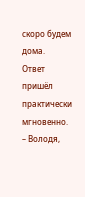скоро будем дома.
Ответ пришёл практически мгновенно.
– Володя,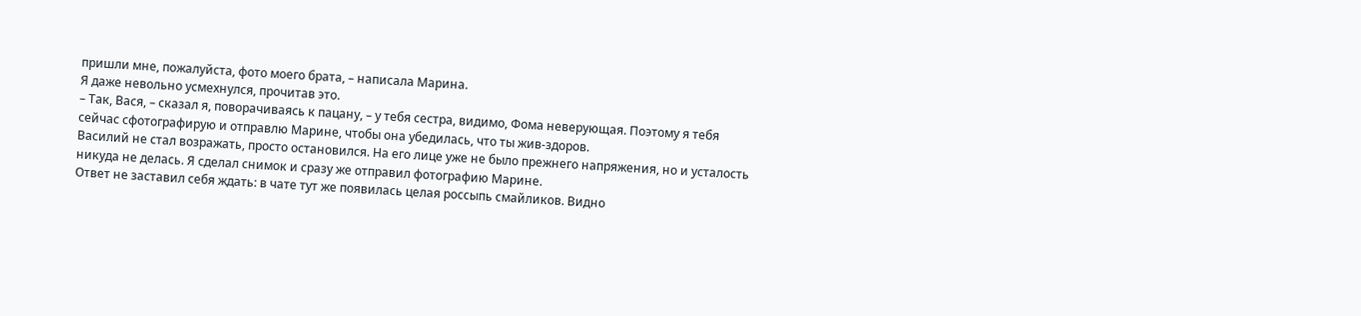пришли мне, пожалуйста, фото моего брата, – написала Марина.
Я даже невольно усмехнулся, прочитав это.
– Так, Вася, – сказал я, поворачиваясь к пацану, – у тебя сестра, видимо, Фома неверующая. Поэтому я тебя сейчас сфотографирую и отправлю Марине, чтобы она убедилась, что ты жив-здоров.
Василий не стал возражать, просто остановился. На его лице уже не было прежнего напряжения, но и усталость никуда не делась. Я сделал снимок и сразу же отправил фотографию Марине.
Ответ не заставил себя ждать: в чате тут же появилась целая россыпь смайликов. Видно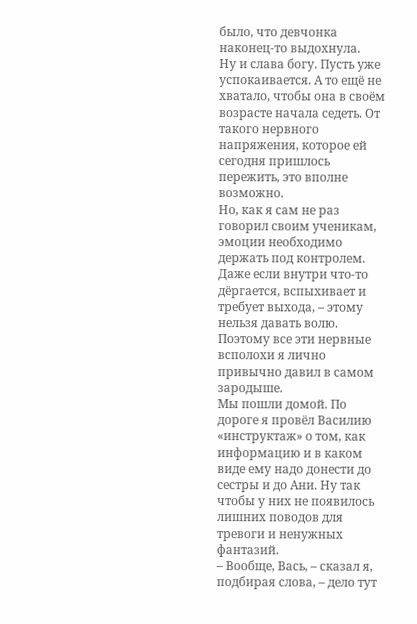было, что девчонка наконец-то выдохнула.
Ну и слава богу. Пусть уже успокаивается. А то ещё не хватало, чтобы она в своём возрасте начала седеть. От такого нервного напряжения, которое ей сегодня пришлось пережить, это вполне возможно.
Но, как я сам не раз говорил своим ученикам, эмоции необходимо держать под контролем. Даже если внутри что-то дёргается, вспыхивает и требует выхода, – этому нельзя давать волю. Поэтому все эти нервные всполохи я лично привычно давил в самом зародыше.
Мы пошли домой. По дороге я провёл Василию «инструктаж» о том, как информацию и в каком виде ему надо донести до сестры и до Ани. Ну так чтобы у них не появилось лишних поводов для тревоги и ненужных фантазий.
– Вообще, Вась, – сказал я, подбирая слова, – дело тут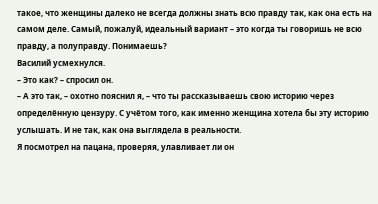такое, что женщины далеко не всегда должны знать всю правду так, как она есть на самом деле. Самый, пожалуй, идеальный вариант – это когда ты говоришь не всю правду, а полуправду. Понимаешь?
Василий усмехнулся.
– Это как? – спросил он.
– А это так, – охотно пояснил я, – что ты рассказываешь свою историю через определённую цензуру. С учётом того, как именно женщина хотела бы эту историю услышать. И не так, как она выглядела в реальности.
Я посмотрел на пацана, проверяя, улавливает ли он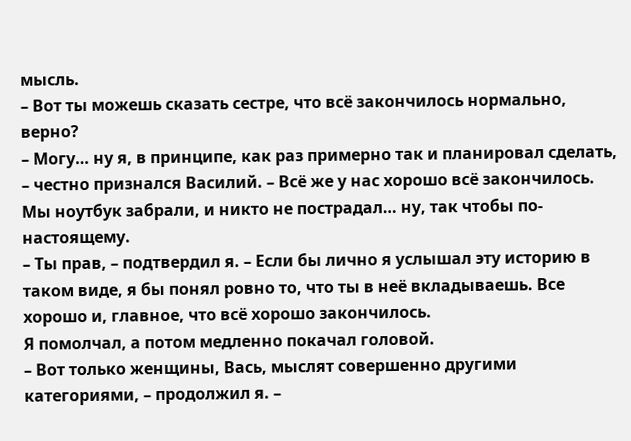мысль.
– Вот ты можешь сказать сестре, что всё закончилось нормально, верно?
– Могу… ну я, в принципе, как раз примерно так и планировал сделать, – честно признался Василий. – Всё же у нас хорошо всё закончилось. Мы ноутбук забрали, и никто не пострадал… ну, так чтобы по-настоящему.
– Ты прав, – подтвердил я. – Если бы лично я услышал эту историю в таком виде, я бы понял ровно то, что ты в неё вкладываешь. Все хорошо и, главное, что всё хорошо закончилось.
Я помолчал, а потом медленно покачал головой.
– Вот только женщины, Вась, мыслят совершенно другими категориями, – продолжил я. –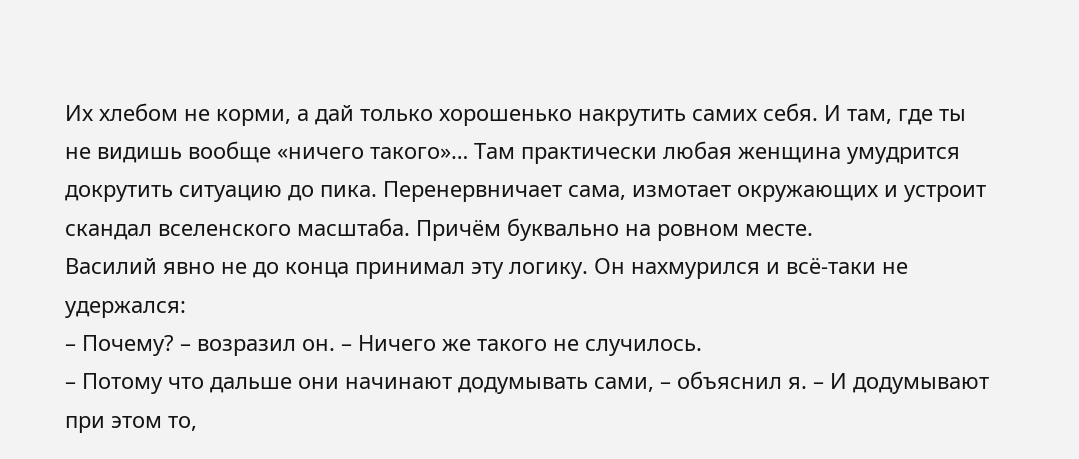Их хлебом не корми, а дай только хорошенько накрутить самих себя. И там, где ты не видишь вообще «ничего такого»… Там практически любая женщина умудрится докрутить ситуацию до пика. Перенервничает сама, измотает окружающих и устроит скандал вселенского масштаба. Причём буквально на ровном месте.
Василий явно не до конца принимал эту логику. Он нахмурился и всё-таки не удержался:
– Почему? – возразил он. – Ничего же такого не случилось.
– Потому что дальше они начинают додумывать сами, – объяснил я. – И додумывают при этом то,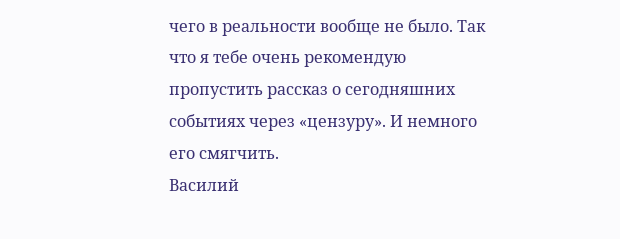чего в реальности вообще не было. Так что я тебе очень рекомендую пропустить рассказ о сегодняшних событиях через «цензуру». И немного его смягчить.
Василий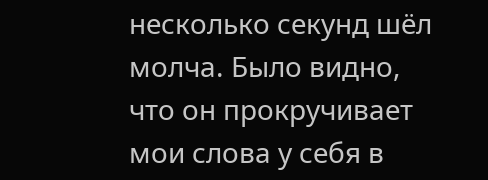несколько секунд шёл молча. Было видно, что он прокручивает мои слова у себя в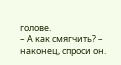голове.
– А как смягчить? – наконец, спроси он.